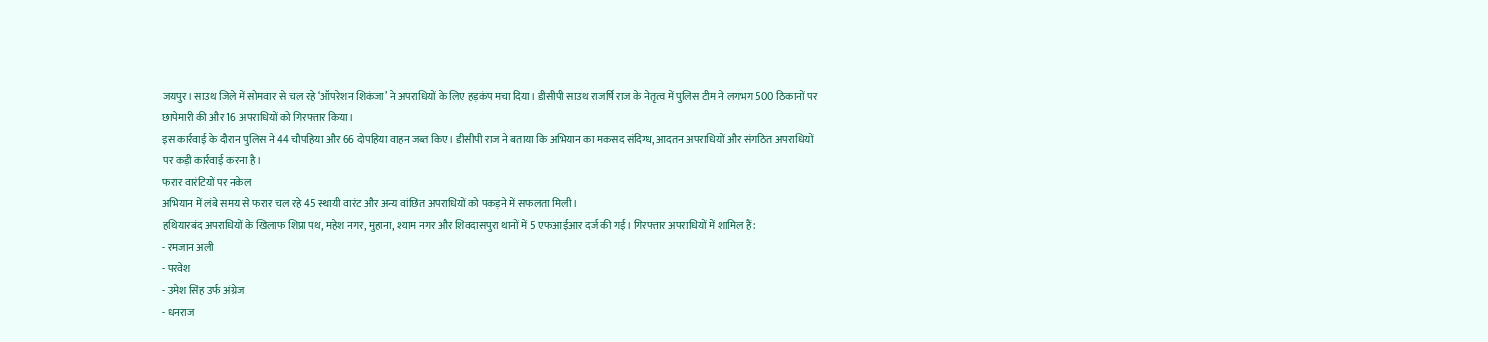जयपुर। साउथ जिले में सोमवार से चल रहे ‘ऑपरेशन शिकंजा’ ने अपराधियों के लिए हड़कंप मचा दिया। डीसीपी साउथ राजर्षि राज के नेतृत्व में पुलिस टीम ने लगभग 500 ठिकानों पर छापेमारी की और 16 अपराधियों को गिरफ्तार किया।
इस कार्रवाई के दौरान पुलिस ने 44 चौपहिया और 66 दोपहिया वाहन जब्त किए। डीसीपी राज ने बताया कि अभियान का मकसद संदिग्ध, आदतन अपराधियों और संगठित अपराधियों पर कड़ी कार्रवाई करना है।
फरार वारंटियों पर नकेल
अभियान में लंबे समय से फरार चल रहे 45 स्थायी वारंट और अन्य वांछित अपराधियों को पकड़ने में सफलता मिली।
हथियारबंद अपराधियों के खिलाफ शिप्रा पथ, महेश नगर, मुहाना, श्याम नगर और शिवदासपुरा थानों में 5 एफआईआर दर्ज की गई। गिरफ्तार अपराधियों में शामिल हैं:
- रमजान अली
- परवेश
- उमेश सिंह उर्फ अंग्रेज
- धनराज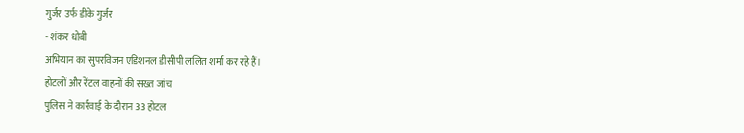गुर्जर उर्फ डीके गुर्जर
- शंकर धोबी
अभियान का सुपरविजन एडिशनल डीसीपी ललित शर्मा कर रहे हैं।
होटलों और रेंटल वाहनों की सख्त जांच
पुलिस ने कार्रवाई के दौरान 33 होटल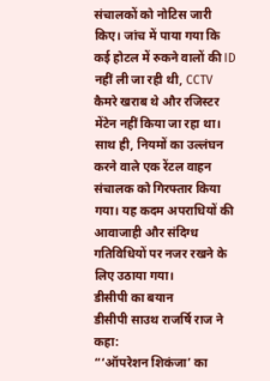संचालकों को नोटिस जारी किए। जांच में पाया गया कि कई होटल में रुकने वालों की ID नहीं ली जा रही थी, CCTV कैमरे खराब थे और रजिस्टर मेंटेन नहीं किया जा रहा था।
साथ ही, नियमों का उल्लंघन करने वाले एक रेंटल वाहन संचालक को गिरफ्तार किया गया। यह कदम अपराधियों की आवाजाही और संदिग्ध गतिविधियों पर नजर रखने के लिए उठाया गया।
डीसीपी का बयान
डीसीपी साउथ राजर्षि राज ने कहा:
“‘ऑपरेशन शिकंजा’ का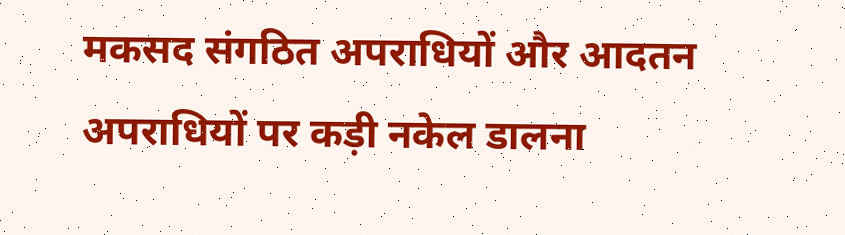मकसद संगठित अपराधियों और आदतन अपराधियों पर कड़ी नकेल डालना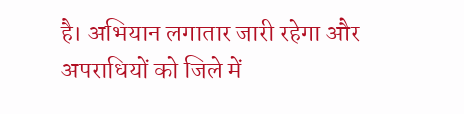है। अभियान लगातार जारी रहेगा और अपराधियों को जिले में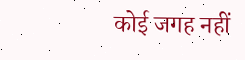कोई जगह नहीं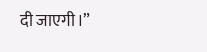दी जाएगी।”